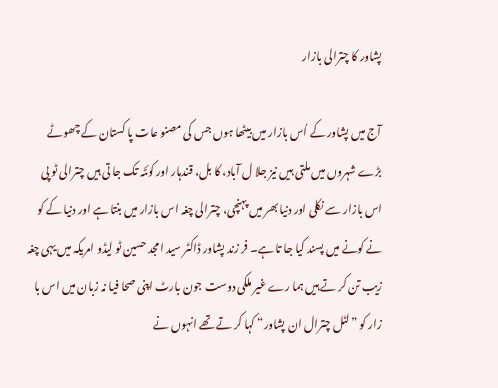پشاور کا چترالی بازار

آج میں پشاور کے اُس بازار میں بیٹھا ہوں جس کی مصنو عات پا کستان کے چھوٹے بڑے شہروں میں ملتی ہیں نیز جلا ل آباد، کا بل، قندہار اور کوئٹہ تک جا تی ہیں چترالی ٹو پی اس بازار سے نکلی اور دنیا بھر میں پہنچی، چترالی چغہ اس بازار میں بنتا ہے اور دنیا کے کو نے کونے میں پسند کیا جا تا ہے۔ فر زند پشاور ڈاکٹر سید امجد حسین ٹو لیڈو امریکہ میں یہی چغہ زیب تن کر تے ہیں ہما رے غیر ملکی دوست جون بارٹ اپنی صحا فیا نہ زبان میں اس با زار کو ”لٹل چترال ان پشاور“ کہا کر تے تھے انہوں نے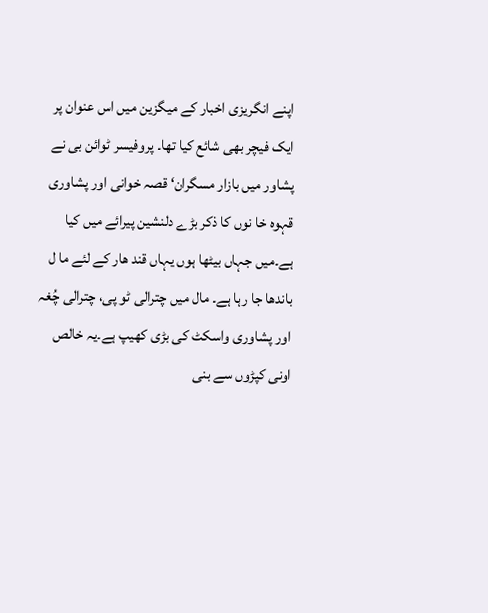اپنے انگریزی اخبار کے میگزین میں اس عنوان پر ایک فیچر بھی شائع کیا تھا۔ پروفیسر ٹوائن بی نے پشاور میں بازار مسگران‘ قصہ خوانی اور پشاوری قہوہ خا نوں کا ذکر بڑے دلنشین پیرائے میں کیا ہے۔میں جہاں بیٹھا ہوں یہاں قند ھار کے لئے ما ل باندھا جا رہا ہے۔ مال میں چترالی ٹو پی، چترالی چُغہ اور پشاوری واسکٹ کی بڑی کھیپ ہے۔یہ خالص اونی کپڑوں سے بنی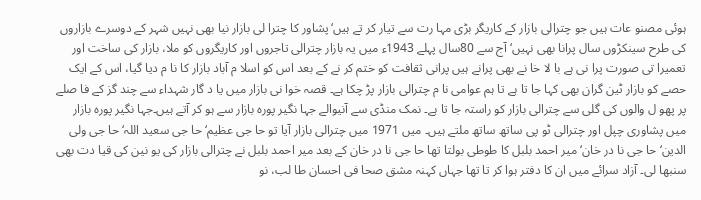ہوئی مصنو عات ہیں جو چترالی بازار کے کاریگر بڑی مہا رت سے تیار کر تے ہیں‘پشاور کا چترا لی بازار نیا بھی نہیں شہر کے دوسرے بازاروں کی طرح سینکڑوں سال پرانا بھی نہیں‘ آج سے 80سال پہلے 1943ء میں یہ بازار چترالی تاجروں اور کاریگروں کو ملا، بازار کی ساخت اور تعمیرا تی صورت پرا نی ہے با لا خا نے بھی پرانے ہیں پرانی ثقافت کو ختم کر نے کے بعد اس کو اسلا م آباد بازار کا نا م دیا گیا، اس کے ایک حصے کو بازار ٹین گران بھی کہا جا تا ہے تا ہم عوامی نا م چترالی بازار پڑ چکا ہے۔ قصہ خوا نی بازار میں یا د گار شہداء سے چند گز کے فا صلے پر پھو ل والوں کی گلی سے چترالی بازار کو راستہ جا تا ہے۔ نمک منڈی سے آنیوالے جہا نگیر پورہ بازار سے ہو کر آتے ہیں۔جہا نگیر پورہ بازار میں پشاوری چپل اور چترالی ٹو پی ساتھ ساتھ ملتے ہیں۔ میں 1971 میں چترالی بازار آیا تو حا جی عظیم‘ حا جی سعید اللہ‘حا جی ولی الدین‘حا جی نا در خان‘میر احمد بلبل کا طوطی بولتا تھا حا جی نا در خان کے بعد میر احمد بلبل نے چترالی بازار کی یو نین کی قیا دت بھی سنبھا لی۔ آزاد سرائے میں ان کا دفتر ہوا کر تا تھا جہاں کہنہ مشق صحا فی احسان طا لب، نو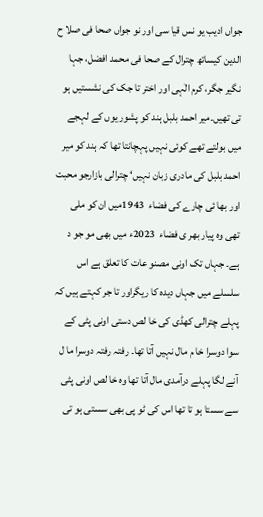جواں ادیب یو نس قیا سی اور نو جواں صحا فی صلا ح الدین کیساتھ چترال کے صحا فی محمد افضل، جہا نگیر جگر، کرم الٰہی اور اختر تا جک کی نشستیں ہو تی تھیں۔میر احمد بلبل ہند کو پشور یوں کے لہجے میں بولتے تھے کوئی نہیں پہچانتا تھا کہ ہند کو میر احمد بلبل کی مادری زبان نہیں‘ چترالی بازارجو محبت اور بھا ئی چارے کی فضاء  1943میں ان کو ملی تھی وہ پیار بھر ی فضاء  2023ء میں بھی مو جو د ہے۔ جہاں تک اونی مصنو عات کا تعلق ہے اس سلسلے میں جہاں دیدہ کا ریگراور تا جر کہتے ہیں کہ پہلے چترالی کھڈی کی خا لص دستی اونی پٹی کے سوا دوسرا خا م مال نہیں آتا تھا۔ رفتہ رفتہ دوسرا ما ل آنے لگا پہلے درآمدی مال آتا تھا وہ خا لص اونی پٹی سے سستا ہو تا تھا اس کی ٹو پی بھی سستی ہو تی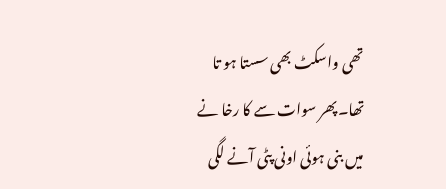تھی واسکٹ بھی سستا ہو تا تھا۔پھر سوات سے کا رخا نے میں بنی ہوئی اونی پٹی آنے لگی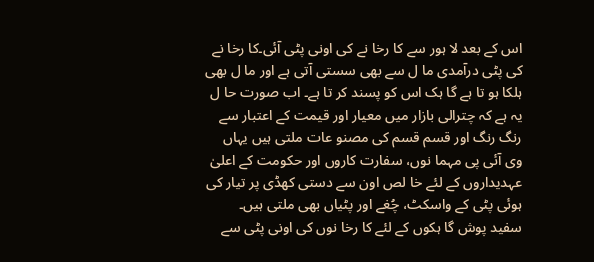اس کے بعد لا ہور سے کا رخا نے کی اونی پٹی آئی۔کا رخا نے کی پٹی درآمدی ما ل سے بھی سستی آتی ہے اور ما ل بھی ہلکا ہو تا ہے گا ہک اس کو پسند کر تا ہے۔ اب صورت حا ل یہ ہے کہ چترالی بازار میں معیار اور قیمت کے اعتبار سے رنگ رنگ اور قسم قسم کی مصنو عات ملتی ہیں یہاں وی آئی پی مہما نوں، سفارت کاروں اور حکومت کے اعلیٰ عہدیداروں کے لئے خا لص اون سے دستی کھڈی پر تیار کی ہوئی پٹی کے واسکٹ، چُغے اور پٹیاں بھی ملتی ہیں۔ سفید پوش گا ہکوں کے لئے کا رخا نوں کی اونی پٹی سے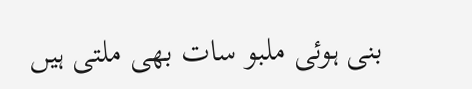بنی ہوئی ملبو سات بھی ملتی ہیں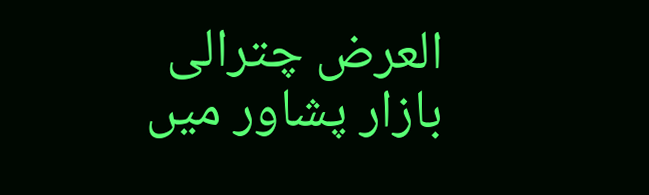العرض چترالی بازار پشاور میں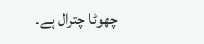چھوٹا چترال ہے۔